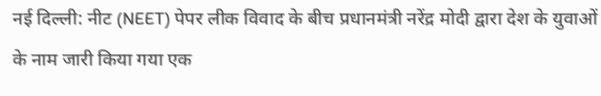नई दिल्ली: नीट (NEET) पेपर लीक विवाद के बीच प्रधानमंत्री नरेंद्र मोदी द्वारा देश के युवाओं के नाम जारी किया गया एक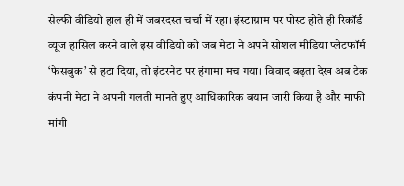सेल्फी वीडियो हाल ही में जबरदस्त चर्चा में रहा। इंस्टाग्राम पर पोस्ट होते ही रिकॉर्ड व्यूज हासिल करने वाले इस वीडियो को जब मेटा ने अपने सोशल मीडिया प्लेटफॉर्म ‘फेसबुक’ से हटा दिया, तो इंटरनेट पर हंगामा मच गया। विवाद बढ़ता देख अब टेक कंपनी मेटा ने अपनी गलती मानते हुए आधिकारिक बयान जारी किया है और माफी मांगी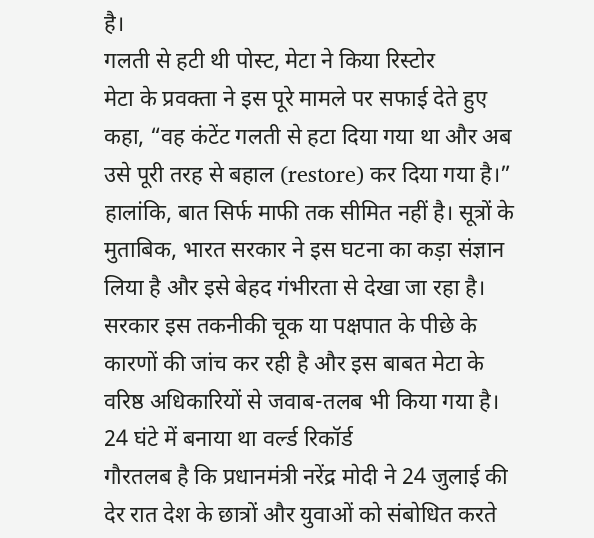है।
गलती से हटी थी पोस्ट, मेटा ने किया रिस्टोर
मेटा के प्रवक्ता ने इस पूरे मामले पर सफाई देते हुए कहा, “वह कंटेंट गलती से हटा दिया गया था और अब उसे पूरी तरह से बहाल (restore) कर दिया गया है।”
हालांकि, बात सिर्फ माफी तक सीमित नहीं है। सूत्रों के मुताबिक, भारत सरकार ने इस घटना का कड़ा संज्ञान लिया है और इसे बेहद गंभीरता से देखा जा रहा है। सरकार इस तकनीकी चूक या पक्षपात के पीछे के कारणों की जांच कर रही है और इस बाबत मेटा के वरिष्ठ अधिकारियों से जवाब-तलब भी किया गया है।
24 घंटे में बनाया था वर्ल्ड रिकॉर्ड
गौरतलब है कि प्रधानमंत्री नरेंद्र मोदी ने 24 जुलाई की देर रात देश के छात्रों और युवाओं को संबोधित करते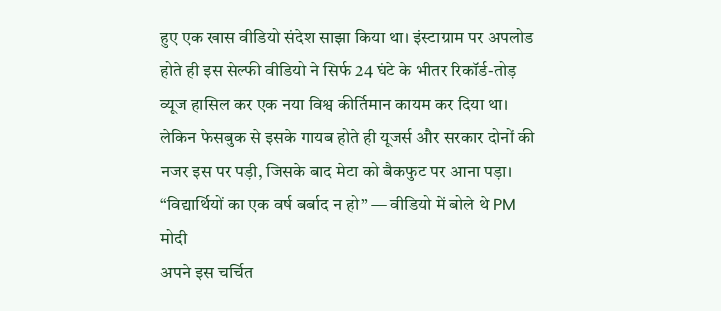हुए एक खास वीडियो संदेश साझा किया था। इंस्टाग्राम पर अपलोड होते ही इस सेल्फी वीडियो ने सिर्फ 24 घंटे के भीतर रिकॉर्ड-तोड़ व्यूज हासिल कर एक नया विश्व कीर्तिमान कायम कर दिया था। लेकिन फेसबुक से इसके गायब होते ही यूजर्स और सरकार दोनों की नजर इस पर पड़ी, जिसके बाद मेटा को बैकफुट पर आना पड़ा।
“विद्यार्थियों का एक वर्ष बर्बाद न हो” — वीडियो में बोले थे PM मोदी
अपने इस चर्चित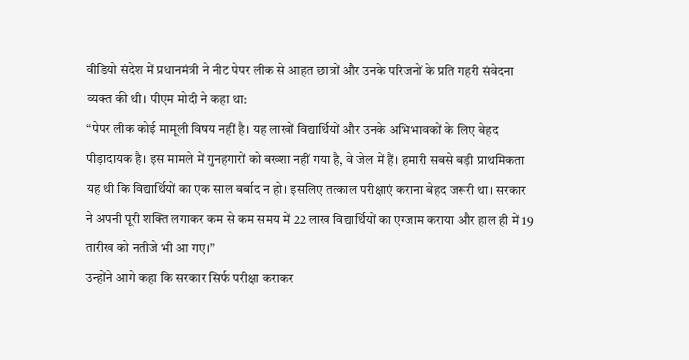वीडियो संदेश में प्रधानमंत्री ने नीट पेपर लीक से आहत छात्रों और उनके परिजनों के प्रति गहरी संवेदना व्यक्त की थी। पीएम मोदी ने कहा था:
“पेपर लीक कोई मामूली विषय नहीं है। यह लाखों विद्यार्थियों और उनके अभिभावकों के लिए बेहद पीड़ादायक है। इस मामले में गुनहगारों को बख्शा नहीं गया है, वे जेल में हैं। हमारी सबसे बड़ी प्राथमिकता यह थी कि विद्यार्थियों का एक साल बर्बाद न हो। इसलिए तत्काल परीक्षाएं कराना बेहद जरूरी था। सरकार ने अपनी पूरी शक्ति लगाकर कम से कम समय में 22 लाख विद्यार्थियों का एग्जाम कराया और हाल ही में 19 तारीख को नतीजे भी आ गए।”
उन्होंने आगे कहा कि सरकार सिर्फ परीक्षा कराकर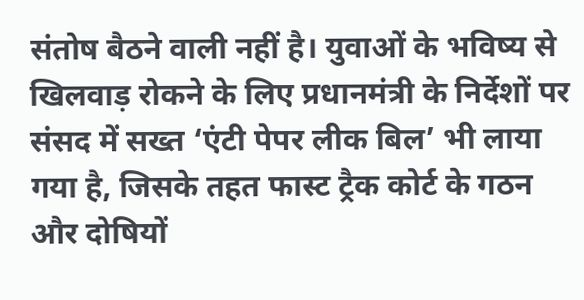संतोष बैठने वाली नहीं है। युवाओं के भविष्य से खिलवाड़ रोकने के लिए प्रधानमंत्री के निर्देशों पर संसद में सख्त ‘एंटी पेपर लीक बिल’ भी लाया गया है, जिसके तहत फास्ट ट्रैक कोर्ट के गठन और दोषियों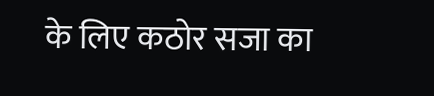के लिए कठोर सजा का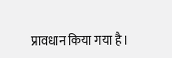प्रावधान किया गया है।